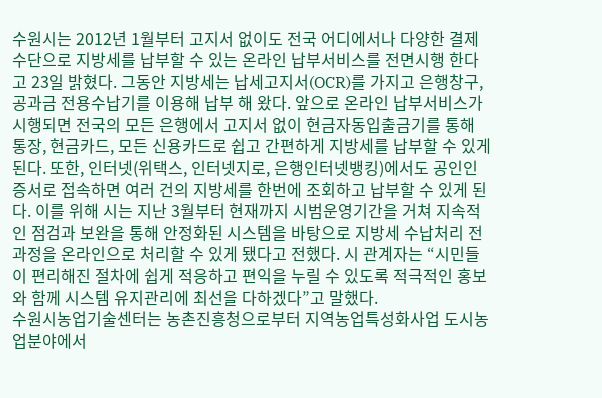수원시는 2012년 1월부터 고지서 없이도 전국 어디에서나 다양한 결제수단으로 지방세를 납부할 수 있는 온라인 납부서비스를 전면시행 한다고 23일 밝혔다. 그동안 지방세는 납세고지서(OCR)를 가지고 은행창구, 공과금 전용수납기를 이용해 납부 해 왔다. 앞으로 온라인 납부서비스가 시행되면 전국의 모든 은행에서 고지서 없이 현금자동입출금기를 통해 통장, 현금카드, 모든 신용카드로 쉽고 간편하게 지방세를 납부할 수 있게 된다. 또한, 인터넷(위택스, 인터넷지로, 은행인터넷뱅킹)에서도 공인인증서로 접속하면 여러 건의 지방세를 한번에 조회하고 납부할 수 있게 된다. 이를 위해 시는 지난 3월부터 현재까지 시범운영기간을 거쳐 지속적인 점검과 보완을 통해 안정화된 시스템을 바탕으로 지방세 수납처리 전 과정을 온라인으로 처리할 수 있게 됐다고 전했다. 시 관계자는 “시민들이 편리해진 절차에 쉽게 적응하고 편익을 누릴 수 있도록 적극적인 홍보와 함께 시스템 유지관리에 최선을 다하겠다”고 말했다.
수원시농업기술센터는 농촌진흥청으로부터 지역농업특성화사업 도시농업분야에서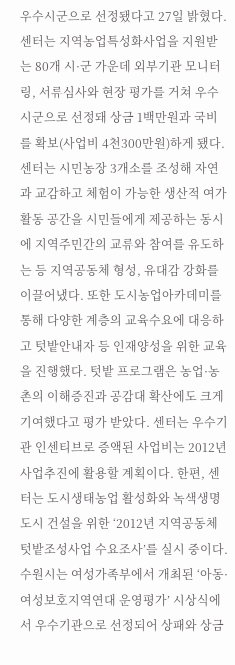우수시군으로 선정됐다고 27일 밝혔다. 센터는 지역농업특성화사업을 지원받는 80개 시·군 가운데 외부기관 모니터링, 서류심사와 현장 평가를 거쳐 우수시군으로 선정돼 상금 1백만원과 국비를 확보(사업비 4천300만원)하게 됐다. 센터는 시민농장 3개소를 조성해 자연과 교감하고 체험이 가능한 생산적 여가활동 공간을 시민들에게 제공하는 동시에 지역주민간의 교류와 참여를 유도하는 등 지역공동체 형성, 유대감 강화를 이끌어냈다. 또한 도시농업아카데미를 통해 다양한 계층의 교육수요에 대응하고 텃밭안내자 등 인재양성을 위한 교육을 진행했다. 텃밭 프로그램은 농업·농촌의 이해증진과 공감대 확산에도 크게 기여했다고 평가 받았다. 센터는 우수기관 인센티브로 증액된 사업비는 2012년 사업추진에 활용할 계획이다. 한편, 센터는 도시생태농업 활성화와 녹색생명도시 건설을 위한 ‘2012년 지역공동체 텃밭조성사업 수요조사’를 실시 중이다.
수원시는 여성가족부에서 개최된 ‘아동·여성보호지역연대 운영평가’ 시상식에서 우수기관으로 선정되어 상패와 상금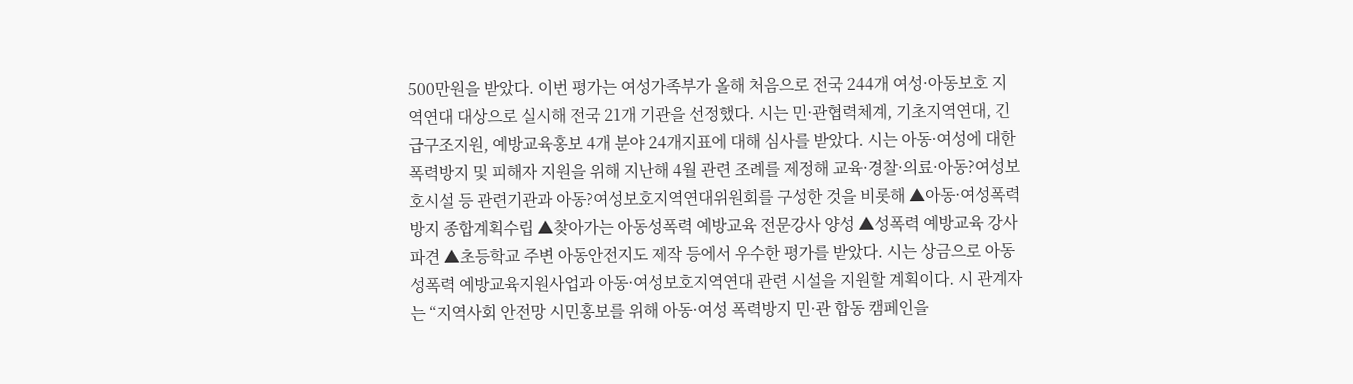500만원을 받았다. 이번 평가는 여성가족부가 올해 처음으로 전국 244개 여성·아동보호 지역연대 대상으로 실시해 전국 21개 기관을 선정했다. 시는 민·관협력체계, 기초지역연대, 긴급구조지원, 예방교육홍보 4개 분야 24개지표에 대해 심사를 받았다. 시는 아동·여성에 대한 폭력방지 및 피해자 지원을 위해 지난해 4월 관련 조례를 제정해 교육·경찰·의료·아동?여성보호시설 등 관련기관과 아동?여성보호지역연대위원회를 구성한 것을 비롯해 ▲아동·여성폭력방지 종합계획수립 ▲찾아가는 아동성폭력 예방교육 전문강사 양성 ▲성폭력 예방교육 강사파견 ▲초등학교 주변 아동안전지도 제작 등에서 우수한 평가를 받았다. 시는 상금으로 아동 성폭력 예방교육지원사업과 아동·여성보호지역연대 관련 시설을 지원할 계획이다. 시 관계자는 “지역사회 안전망 시민홍보를 위해 아동·여성 폭력방지 민·관 합동 캠페인을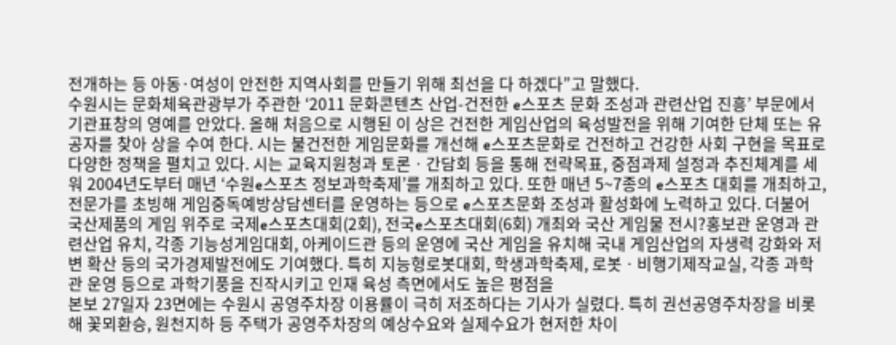전개하는 등 아동·여성이 안전한 지역사회를 만들기 위해 최선을 다 하겠다”고 말했다.
수원시는 문화체육관광부가 주관한 ‘2011 문화콘텐츠 산업-건전한 e스포츠 문화 조성과 관련산업 진흥’ 부문에서 기관표창의 영예를 안았다. 올해 처음으로 시행된 이 상은 건전한 게임산업의 육성발전을 위해 기여한 단체 또는 유공자를 찾아 상을 수여 한다. 시는 불건전한 게임문화를 개선해 e스포츠문화로 건전하고 건강한 사회 구현을 목표로 다양한 정책을 펼치고 있다. 시는 교육지원청과 토론ㆍ간담회 등을 통해 전략목표, 중점과제 설정과 추진체계를 세워 2004년도부터 매년 ‘수원e스포츠 정보과학축제’를 개최하고 있다. 또한 매년 5~7종의 e스포츠 대회를 개최하고, 전문가를 초빙해 게임중독예방상담센터를 운영하는 등으로 e스포츠문화 조성과 활성화에 노력하고 있다. 더불어 국산제품의 게임 위주로 국제e스포츠대회(2회), 전국e스포츠대회(6회) 개최와 국산 게임물 전시?홍보관 운영과 관련산업 유치, 각종 기능성게임대회, 아케이드관 등의 운영에 국산 게임을 유치해 국내 게임산업의 자생력 강화와 저변 확산 등의 국가경제발전에도 기여했다. 특히 지능형로봇대회, 학생과학축제, 로봇ㆍ비행기제작교실, 각종 과학관 운영 등으로 과학기풍을 진작시키고 인재 육성 측면에서도 높은 평점을
본보 27일자 23면에는 수원시 공영주차장 이용률이 극히 저조하다는 기사가 실렸다. 특히 권선공영주차장을 비롯해 꽃뫼환승, 원천지하 등 주택가 공영주차장의 예상수요와 실제수요가 현저한 차이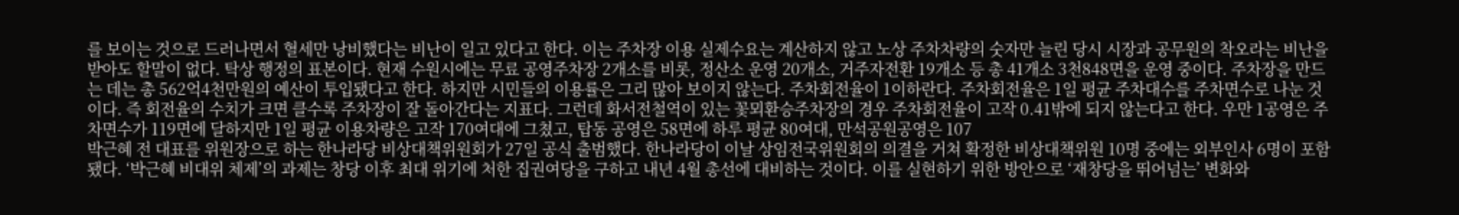를 보이는 것으로 드러나면서 혈세만 낭비했다는 비난이 일고 있다고 한다. 이는 주차장 이용 실제수요는 계산하지 않고 노상 주차차량의 숫자만 늘린 당시 시장과 공무원의 착오라는 비난을 받아도 할말이 없다. 탁상 행정의 표본이다. 현재 수원시에는 무료 공영주차장 2개소를 비롯, 정산소 운영 20개소, 거주자전환 19개소 등 총 41개소 3천848면을 운영 중이다. 주차장을 만드는 데는 총 562억4천만원의 예산이 투입됐다고 한다. 하지만 시민들의 이용률은 그리 많아 보이지 않는다. 주차회전율이 1이하란다. 주차회전율은 1일 평균 주차대수를 주차면수로 나눈 것이다. 즉 회전율의 수치가 크면 클수록 주차장이 잘 돌아간다는 지표다. 그런데 화서전철역이 있는 꽃뫼환승주차장의 경우 주차회전율이 고작 0.41밖에 되지 않는다고 한다. 우만 1공영은 주차면수가 119면에 달하지만 1일 평균 이용차량은 고작 170여대에 그쳤고, 탑동 공영은 58면에 하루 평균 80여대, 만석공원공영은 107
박근혜 전 대표를 위원장으로 하는 한나라당 비상대책위원회가 27일 공식 출범했다. 한나라당이 이날 상임전국위원회의 의결을 거쳐 확정한 비상대책위원 10명 중에는 외부인사 6명이 포함됐다. ‘박근혜 비대위 체제’의 과제는 창당 이후 최대 위기에 처한 집권여당을 구하고 내년 4월 총선에 대비하는 것이다. 이를 실현하기 위한 방안으로 ‘재창당을 뛰어넘는’ 변화와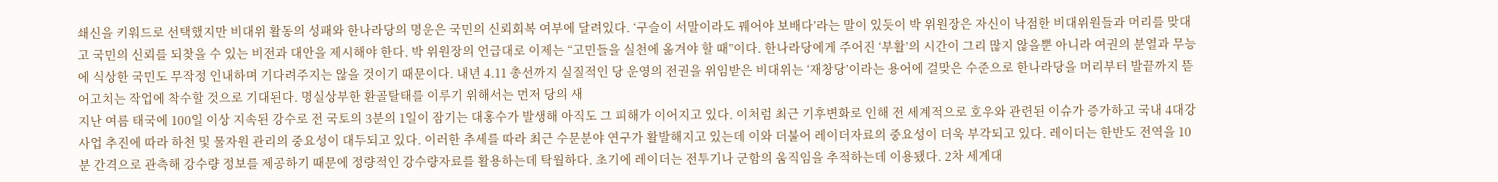쇄신을 키워드로 선택했지만 비대위 활동의 성패와 한나라당의 명운은 국민의 신뢰회복 여부에 달려있다. ‘구슬이 서말이라도 꿰어야 보배다’라는 말이 있듯이 박 위원장은 자신이 낙점한 비대위원들과 머리를 맞대고 국민의 신뢰를 되찾을 수 있는 비전과 대안을 제시해야 한다. 박 위원장의 언급대로 이제는 “고민들을 실천에 옮겨야 할 때”이다. 한나라당에게 주어진 ‘부활’의 시간이 그리 많지 않을뿐 아니라 여권의 분열과 무능에 식상한 국민도 무작정 인내하며 기다려주지는 않을 것이기 때문이다. 내년 4.11 총선까지 실질적인 당 운영의 전권을 위임받은 비대위는 ‘재창당’이라는 용어에 걸맞은 수준으로 한나라당을 머리부터 발끝까지 뜯어고치는 작업에 착수할 것으로 기대된다. 명실상부한 환골탈태를 이루기 위해서는 먼저 당의 새
지난 여름 태국에 100일 이상 지속된 강수로 전 국토의 3분의 1일이 잠기는 대홍수가 발생해 아직도 그 피해가 이어지고 있다. 이처럼 최근 기후변화로 인해 전 세계적으로 호우와 관련된 이슈가 증가하고 국내 4대강 사업 추진에 따라 하천 및 물자원 관리의 중요성이 대두되고 있다. 이러한 추세를 따라 최근 수문분야 연구가 활발해지고 있는데 이와 더불어 레이더자료의 중요성이 더욱 부각되고 있다. 레이더는 한반도 전역을 10분 간격으로 관측해 강수량 정보를 제공하기 때문에 정량적인 강수량자료를 활용하는데 탁월하다. 초기에 레이더는 전투기나 군함의 움직임을 추적하는데 이용됐다. 2차 세계대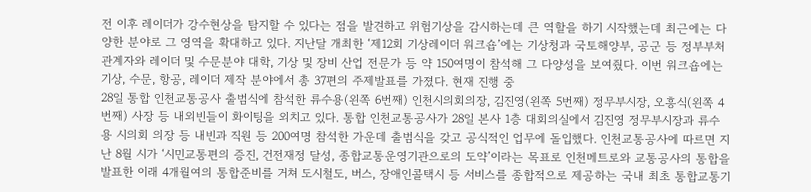전 이후 레이더가 강수현상을 탐지할 수 있다는 점을 발견하고 위험기상을 감시하는데 큰 역할을 하기 시작했는데 최근에는 다양한 분야로 그 영역을 확대하고 있다. 지난달 개최한 ‘제12회 기상레이더 워크숍’에는 기상청과 국토해양부, 공군 등 정부부처 관계자와 레이더 및 수문분야 대학, 기상 및 장비 산업 전문가 등 약 150여명이 참석해 그 다양성을 보여줬다. 이번 워크숍에는 기상, 수문, 항공, 레이더 제작 분야에서 총 37편의 주제발표를 가졌다. 현재 진행 중
28일 통합 인천교통공사 출범식에 참석한 류수용(왼쪽 6번째) 인천시의회의장, 김진영(왼쪽 5번째) 정무부시장, 오흥식(왼쪽 4번째) 사장 등 내외빈들이 화이팅을 외치고 있다. 통합 인천교통공사가 28일 본사 1층 대회의실에서 김진영 정무부시장과 류수용 시의회 의장 등 내빈과 직원 등 200여명 참석한 가운데 출범식을 갖고 공식적인 업무에 돌입했다. 인천교통공사에 따르면 지난 8월 시가 ‘시민교통편의 증진, 건전재정 달성, 종합교통운영기관으로의 도약’이라는 목표로 인천메트로와 교통공사의 통합을 발표한 이래 4개월여의 통합준비를 거쳐 도시철도, 버스, 장애인콜택시 등 서비스를 종합적으로 제공하는 국내 최초 통합교통기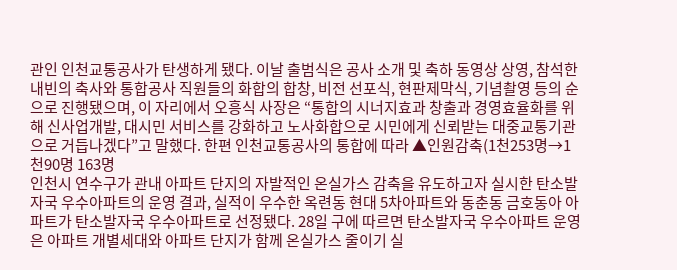관인 인천교통공사가 탄생하게 됐다. 이날 출범식은 공사 소개 및 축하 동영상 상영, 참석한 내빈의 축사와 통합공사 직원들의 화합의 합창, 비전 선포식, 현판제막식, 기념촬영 등의 순으로 진행됐으며, 이 자리에서 오흥식 사장은 “통합의 시너지효과 창출과 경영효율화를 위해 신사업개발, 대시민 서비스를 강화하고 노사화합으로 시민에게 신뢰받는 대중교통기관으로 거듭나겠다”고 말했다. 한편 인천교통공사의 통합에 따라 ▲인원감축(1천253명→1천90명 163명
인천시 연수구가 관내 아파트 단지의 자발적인 온실가스 감축을 유도하고자 실시한 탄소발자국 우수아파트의 운영 결과, 실적이 우수한 옥련동 현대 5차아파트와 동춘동 금호동아 아파트가 탄소발자국 우수아파트로 선정됐다. 28일 구에 따르면 탄소발자국 우수아파트 운영은 아파트 개별세대와 아파트 단지가 함께 온실가스 줄이기 실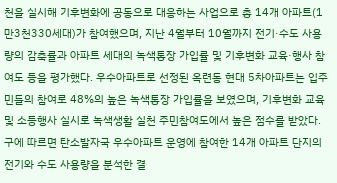천을 실시해 기후변화에 공동으로 대응하는 사업으로 총 14개 아파트(1만3천330세대)가 참여했으며, 지난 4월부터 10월까지 전기·수도 사용량의 감축률과 아파트 세대의 녹색통장 가입률 및 기후변화 교육·행사 참여도 등을 평가했다. 우수아파트로 선정된 옥련동 현대 5차아파트는 입주민들의 참여로 48%의 높은 녹색통장 가입률을 보였으며, 기후변화 교육 및 소등행사 실시로 녹색생활 실천 주민참여도에서 높은 점수를 받았다. 구에 따르면 탄소발자국 우수아파트 운영에 참여한 14개 아파트 단지의 전기와 수도 사용량을 분석한 결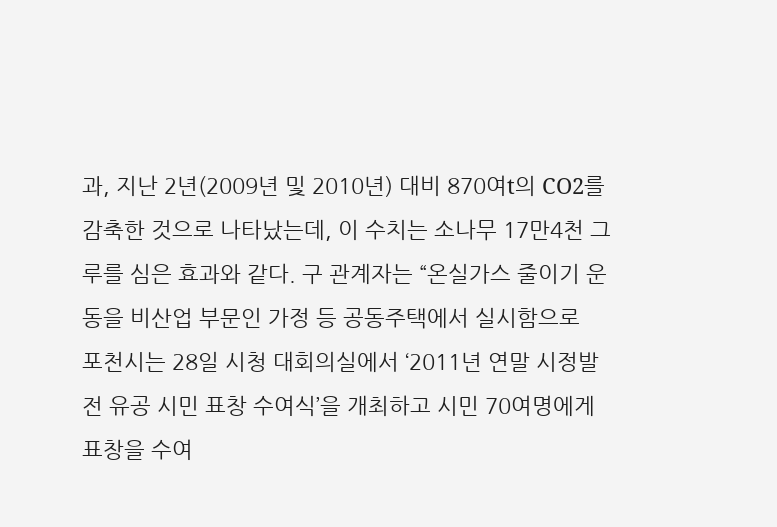과, 지난 2년(2009년 및 2010년) 대비 870여t의 CO2를 감축한 것으로 나타났는데, 이 수치는 소나무 17만4천 그루를 심은 효과와 같다. 구 관계자는 “온실가스 줄이기 운동을 비산업 부문인 가정 등 공동주택에서 실시함으로
포천시는 28일 시청 대회의실에서 ‘2011년 연말 시정발전 유공 시민 표창 수여식’을 개최하고 시민 70여명에게 표창을 수여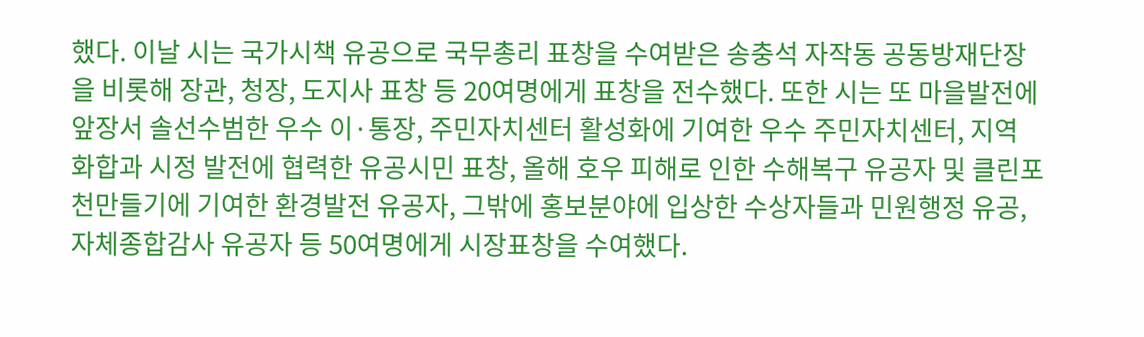했다. 이날 시는 국가시책 유공으로 국무총리 표창을 수여받은 송충석 자작동 공동방재단장을 비롯해 장관, 청장, 도지사 표창 등 20여명에게 표창을 전수했다. 또한 시는 또 마을발전에 앞장서 솔선수범한 우수 이·통장, 주민자치센터 활성화에 기여한 우수 주민자치센터, 지역 화합과 시정 발전에 협력한 유공시민 표창, 올해 호우 피해로 인한 수해복구 유공자 및 클린포천만들기에 기여한 환경발전 유공자, 그밖에 홍보분야에 입상한 수상자들과 민원행정 유공, 자체종합감사 유공자 등 50여명에게 시장표창을 수여했다.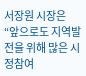서장원 시장은 “앞으로도 지역발전을 위해 많은 시정참여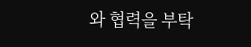와 협력을 부탁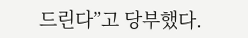드린다”고 당부했다.